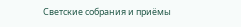Светские собрания и приёмы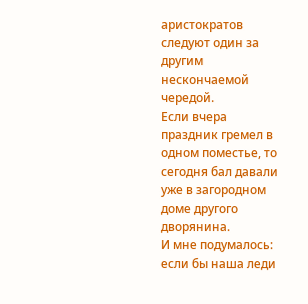аристократов следуют один за другим нескончаемой чередой.
Если вчера праздник гремел в одном поместье, то сегодня бал давали уже в загородном доме другого дворянина.
И мне подумалось: если бы наша леди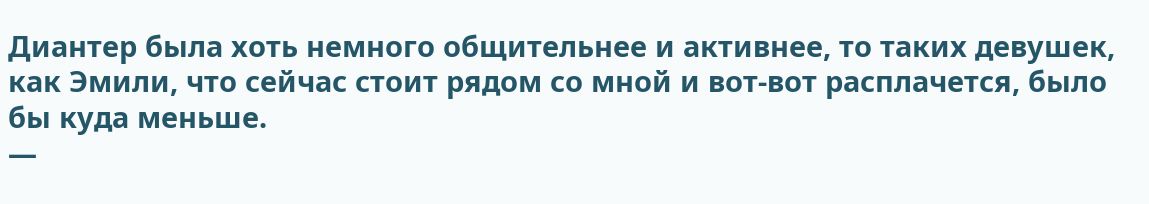Диантер была хоть немного общительнее и активнее, то таких девушек, как Эмили, что сейчас стоит рядом со мной и вот-вот расплачется, было бы куда меньше.
—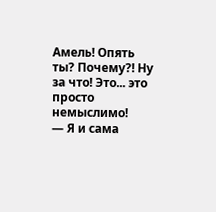Амель! Опять ты? Почему?! Ну за что! Это... это просто немыслимо!
— Я и сама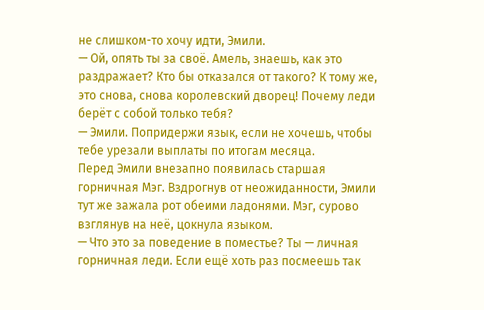не слишком-то хочу идти, Эмили.
— Ой, опять ты за своё. Амель, знаешь, как это раздражает? Кто бы отказался от такого? К тому же, это снова, снова королевский дворец! Почему леди берёт с собой только тебя?
— Эмили. Попридержи язык, если не хочешь, чтобы тебе урезали выплаты по итогам месяца.
Перед Эмили внезапно появилась старшая горничная Мэг. Вздрогнув от неожиданности, Эмили тут же зажала рот обеими ладонями. Мэг, сурово взглянув на неё, цокнула языком.
— Что это за поведение в поместье? Ты — личная горничная леди. Если ещё хоть раз посмеешь так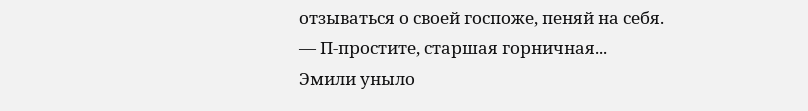отзываться о своей госпоже, пеняй на себя.
— П-простите, старшая горничная...
Эмили уныло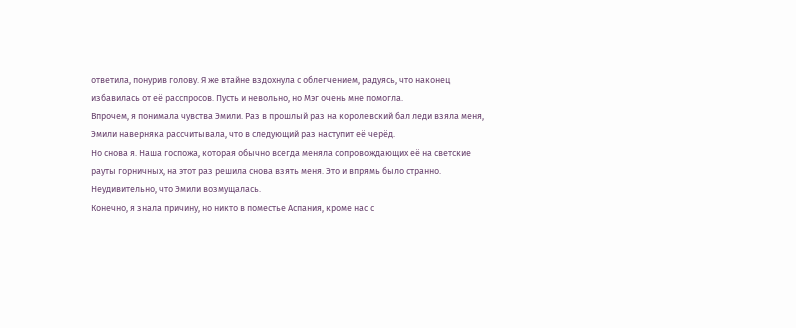ответила, понурив голову. Я же втайне вздохнула с облегчением, радуясь, что наконец избавилась от её расспросов. Пусть и невольно, но Мэг очень мне помогла.
Впрочем, я понимала чувства Эмили. Раз в прошлый раз на королевский бал леди взяла меня, Эмили наверняка рассчитывала, что в следующий раз наступит её черёд.
Но снова я. Наша госпожа, которая обычно всегда меняла сопровождающих её на светские рауты горничных, на этот раз решила снова взять меня. Это и впрямь было странно. Неудивительно, что Эмили возмущалась.
Конечно, я знала причину, но никто в поместье Аспания, кроме нас с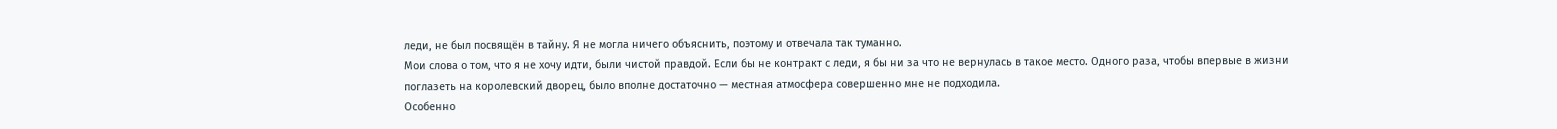леди, не был посвящён в тайну. Я не могла ничего объяснить, поэтому и отвечала так туманно.
Мои слова о том, что я не хочу идти, были чистой правдой. Если бы не контракт с леди, я бы ни за что не вернулась в такое место. Одного раза, чтобы впервые в жизни поглазеть на королевский дворец, было вполне достаточно — местная атмосфера совершенно мне не подходила.
Особенно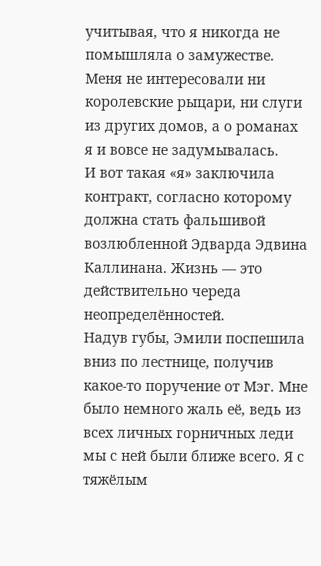учитывая, что я никогда не помышляла о замужестве. Меня не интересовали ни королевские рыцари, ни слуги из других домов, а о романах я и вовсе не задумывалась.
И вот такая «я» заключила контракт, согласно которому должна стать фальшивой возлюбленной Эдварда Эдвина Каллинана. Жизнь — это действительно череда неопределённостей.
Надув губы, Эмили поспешила вниз по лестнице, получив какое-то поручение от Мэг. Мне было немного жаль её, ведь из всех личных горничных леди мы с ней были ближе всего. Я с тяжёлым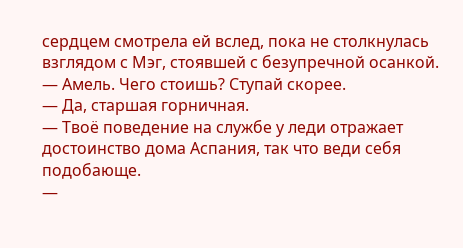сердцем смотрела ей вслед, пока не столкнулась взглядом с Мэг, стоявшей с безупречной осанкой.
— Амель. Чего стоишь? Ступай скорее.
— Да, старшая горничная.
— Твоё поведение на службе у леди отражает достоинство дома Аспания, так что веди себя подобающе.
—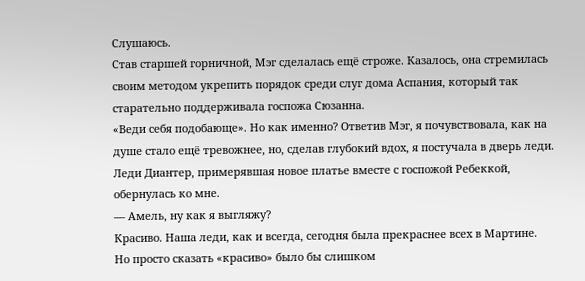Слушаюсь.
Став старшей горничной, Мэг сделалась ещё строже. Казалось, она стремилась своим методом укрепить порядок среди слуг дома Аспания, который так старательно поддерживала госпожа Сюзанна.
«Веди себя подобающе». Но как именно? Ответив Мэг, я почувствовала, как на душе стало ещё тревожнее, но, сделав глубокий вдох, я постучала в дверь леди. Леди Диантер, примерявшая новое платье вместе с госпожой Ребеккой, обернулась ко мне.
— Амель, ну как я выгляжу?
Красиво. Наша леди, как и всегда, сегодня была прекраснее всех в Мартине.
Но просто сказать «красиво» было бы слишком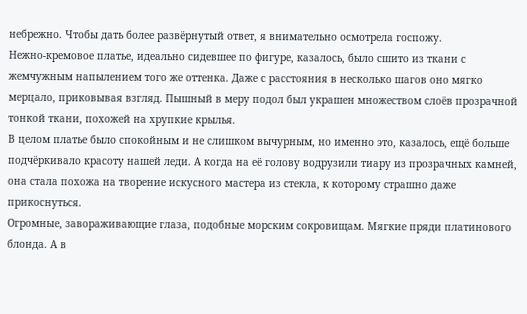небрежно. Чтобы дать более развёрнутый ответ, я внимательно осмотрела госпожу.
Нежно-кремовое платье, идеально сидевшее по фигуре, казалось, было сшито из ткани с жемчужным напылением того же оттенка. Даже с расстояния в несколько шагов оно мягко мерцало, приковывая взгляд. Пышный в меру подол был украшен множеством слоёв прозрачной тонкой ткани, похожей на хрупкие крылья.
В целом платье было спокойным и не слишком вычурным, но именно это, казалось, ещё больше подчёркивало красоту нашей леди. А когда на её голову водрузили тиару из прозрачных камней, она стала похожа на творение искусного мастера из стекла, к которому страшно даже прикоснуться.
Огромные, завораживающие глаза, подобные морским сокровищам. Мягкие пряди платинового блонда. А в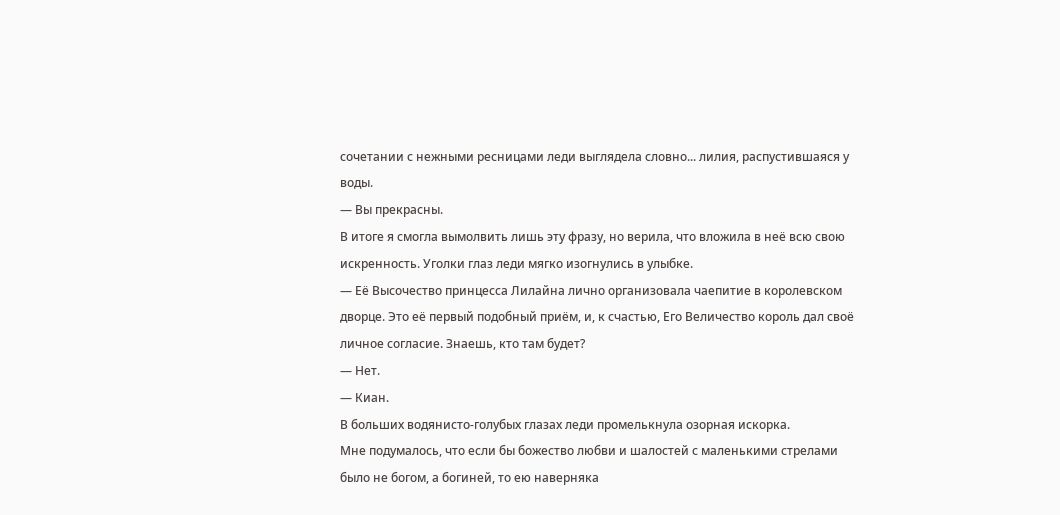сочетании с нежными ресницами леди выглядела словно... лилия, распустившаяся у воды.
— Вы прекрасны.
В итоге я смогла вымолвить лишь эту фразу, но верила, что вложила в неё всю свою искренность. Уголки глаз леди мягко изогнулись в улыбке.
— Её Высочество принцесса Лилайна лично организовала чаепитие в королевском дворце. Это её первый подобный приём, и, к счастью, Его Величество король дал своё личное согласие. Знаешь, кто там будет?
— Нет.
— Киан.
В больших водянисто-голубых глазах леди промелькнула озорная искорка.
Мне подумалось, что если бы божество любви и шалостей с маленькими стрелами было не богом, а богиней, то ею наверняка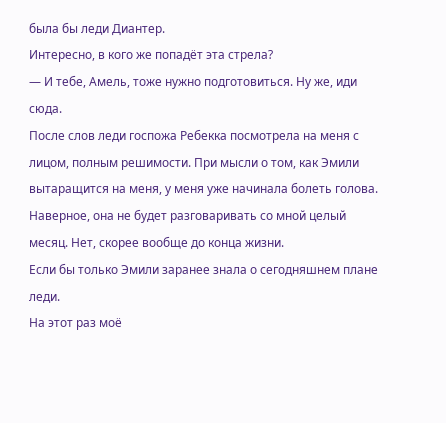была бы леди Диантер.
Интересно, в кого же попадёт эта стрела?
— И тебе, Амель, тоже нужно подготовиться. Ну же, иди сюда.
После слов леди госпожа Ребекка посмотрела на меня с лицом, полным решимости. При мысли о том, как Эмили вытаращится на меня, у меня уже начинала болеть голова. Наверное, она не будет разговаривать со мной целый месяц. Нет, скорее вообще до конца жизни.
Если бы только Эмили заранее знала о сегодняшнем плане леди.
На этот раз моё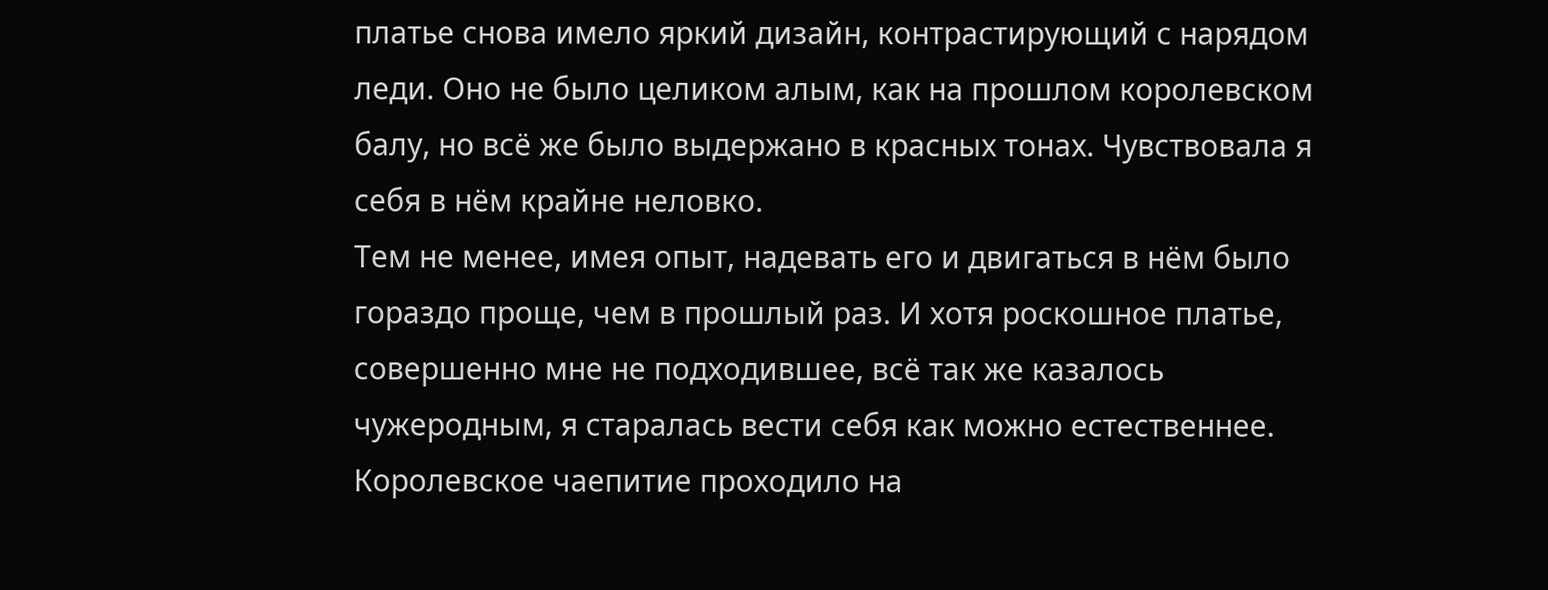платье снова имело яркий дизайн, контрастирующий с нарядом леди. Оно не было целиком алым, как на прошлом королевском балу, но всё же было выдержано в красных тонах. Чувствовала я себя в нём крайне неловко.
Тем не менее, имея опыт, надевать его и двигаться в нём было гораздо проще, чем в прошлый раз. И хотя роскошное платье, совершенно мне не подходившее, всё так же казалось чужеродным, я старалась вести себя как можно естественнее.
Королевское чаепитие проходило на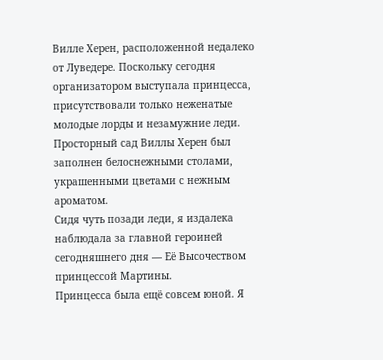Вилле Херен, расположенной недалеко от Луведере. Поскольку сегодня организатором выступала принцесса, присутствовали только неженатые молодые лорды и незамужние леди. Просторный сад Виллы Херен был заполнен белоснежными столами, украшенными цветами с нежным ароматом.
Сидя чуть позади леди, я издалека наблюдала за главной героиней сегодняшнего дня — Её Высочеством принцессой Мартины.
Принцесса была ещё совсем юной. Я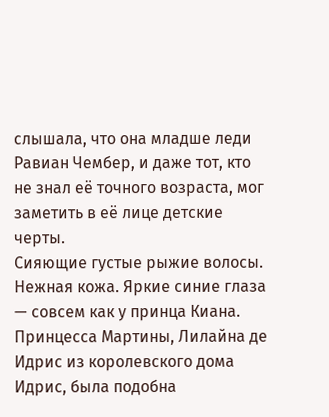слышала, что она младше леди Равиан Чембер, и даже тот, кто не знал её точного возраста, мог заметить в её лице детские черты.
Сияющие густые рыжие волосы. Нежная кожа. Яркие синие глаза — совсем как у принца Киана. Принцесса Мартины, Лилайна де Идрис из королевского дома Идрис, была подобна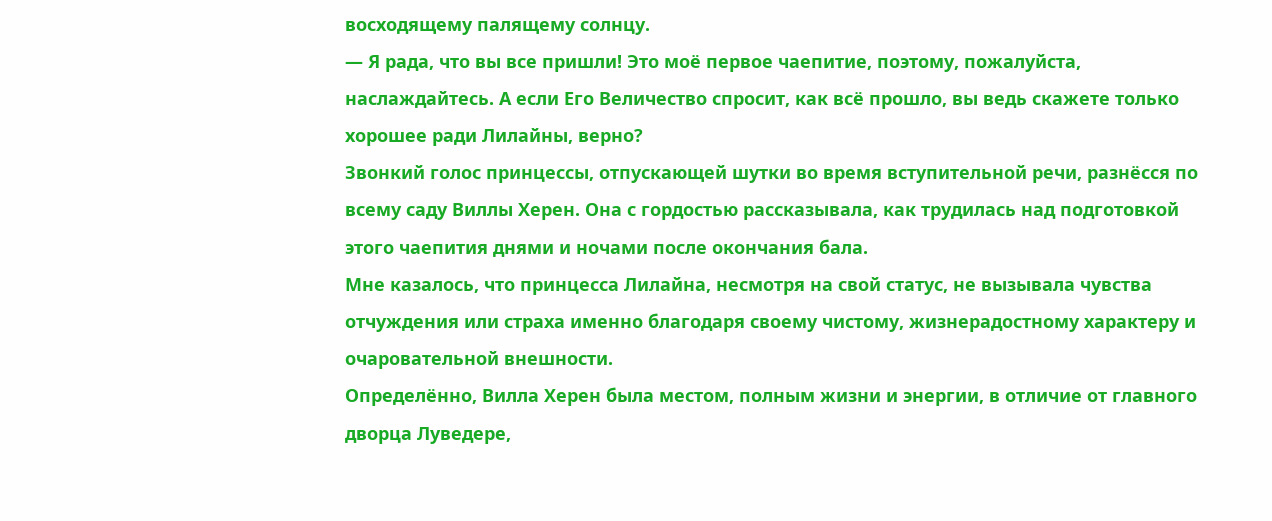восходящему палящему солнцу.
— Я рада, что вы все пришли! Это моё первое чаепитие, поэтому, пожалуйста, наслаждайтесь. А если Его Величество спросит, как всё прошло, вы ведь скажете только хорошее ради Лилайны, верно?
Звонкий голос принцессы, отпускающей шутки во время вступительной речи, разнёсся по всему саду Виллы Херен. Она с гордостью рассказывала, как трудилась над подготовкой этого чаепития днями и ночами после окончания бала.
Мне казалось, что принцесса Лилайна, несмотря на свой статус, не вызывала чувства отчуждения или страха именно благодаря своему чистому, жизнерадостному характеру и очаровательной внешности.
Определённо, Вилла Херен была местом, полным жизни и энергии, в отличие от главного дворца Луведере,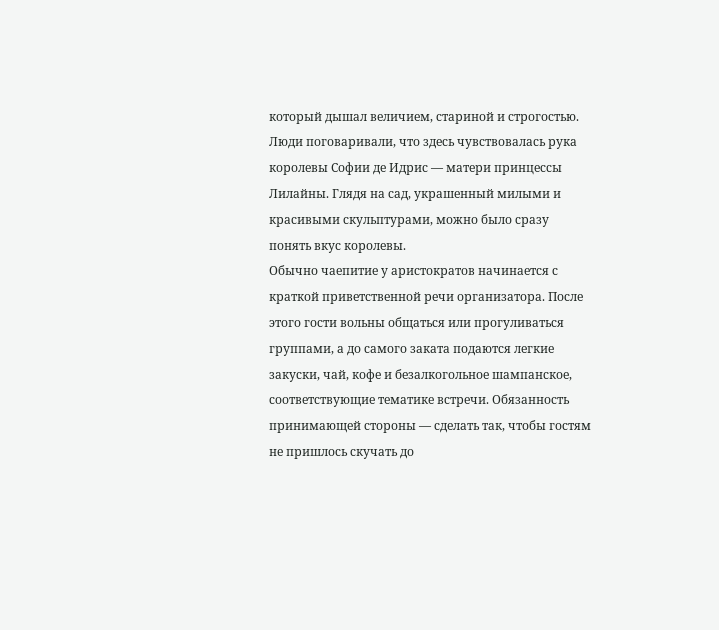который дышал величием, стариной и строгостью.
Люди поговаривали, что здесь чувствовалась рука королевы Софии де Идрис — матери принцессы Лилайны. Глядя на сад, украшенный милыми и красивыми скульптурами, можно было сразу понять вкус королевы.
Обычно чаепитие у аристократов начинается с краткой приветственной речи организатора. После этого гости вольны общаться или прогуливаться группами, а до самого заката подаются легкие закуски, чай, кофе и безалкогольное шампанское, соответствующие тематике встречи. Обязанность принимающей стороны — сделать так, чтобы гостям не пришлось скучать до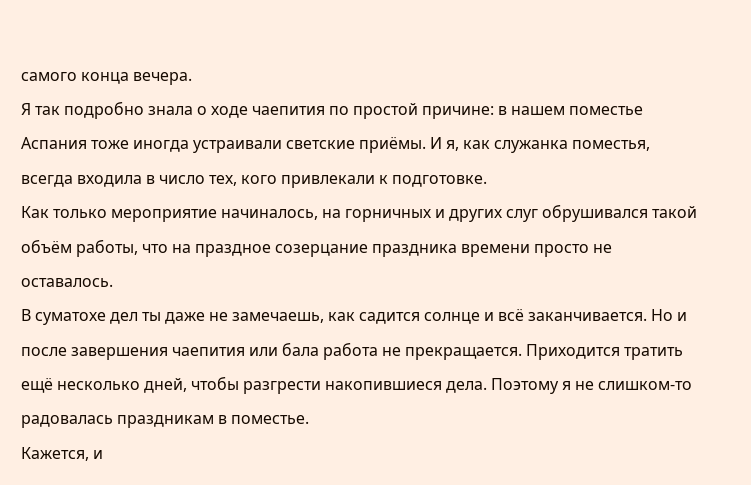самого конца вечера.
Я так подробно знала о ходе чаепития по простой причине: в нашем поместье Аспания тоже иногда устраивали светские приёмы. И я, как служанка поместья, всегда входила в число тех, кого привлекали к подготовке.
Как только мероприятие начиналось, на горничных и других слуг обрушивался такой объём работы, что на праздное созерцание праздника времени просто не оставалось.
В суматохе дел ты даже не замечаешь, как садится солнце и всё заканчивается. Но и после завершения чаепития или бала работа не прекращается. Приходится тратить ещё несколько дней, чтобы разгрести накопившиеся дела. Поэтому я не слишком-то радовалась праздникам в поместье.
Кажется, и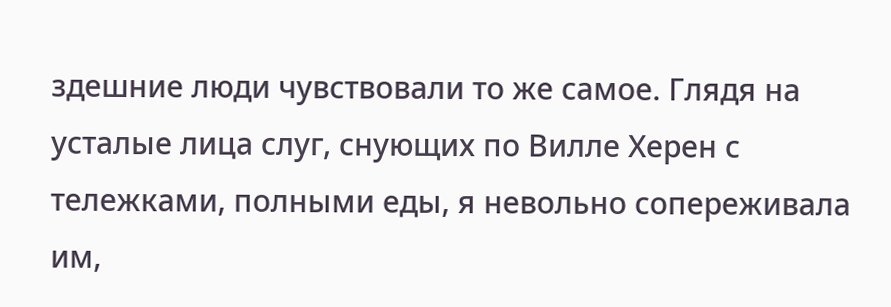здешние люди чувствовали то же самое. Глядя на усталые лица слуг, снующих по Вилле Херен с тележками, полными еды, я невольно сопереживала им,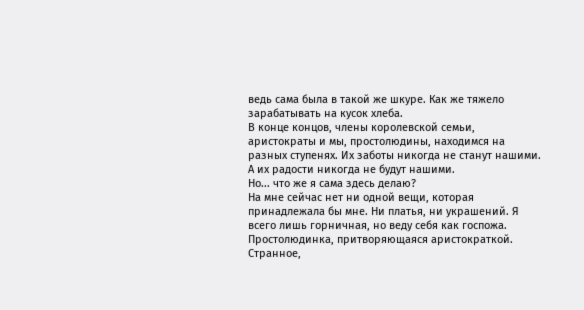ведь сама была в такой же шкуре. Как же тяжело зарабатывать на кусок хлеба.
В конце концов, члены королевской семьи, аристократы и мы, простолюдины, находимся на разных ступенях. Их заботы никогда не станут нашими. А их радости никогда не будут нашими.
Но... что же я сама здесь делаю?
На мне сейчас нет ни одной вещи, которая принадлежала бы мне. Ни платья, ни украшений. Я всего лишь горничная, но веду себя как госпожа. Простолюдинка, притворяющаяся аристократкой.
Странное,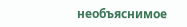необъяснимое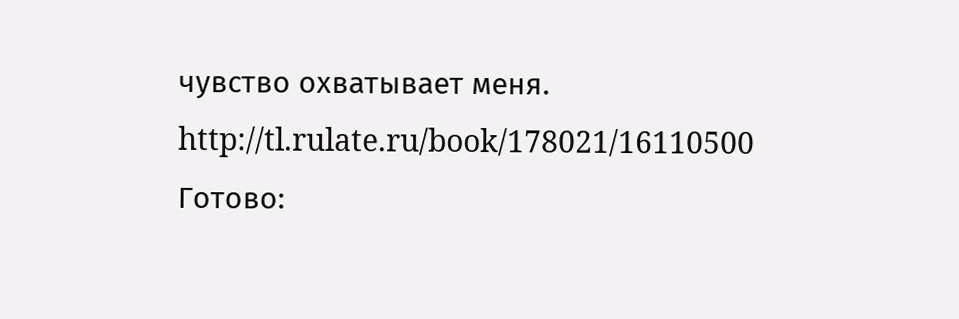чувство охватывает меня.
http://tl.rulate.ru/book/178021/16110500
Готово: